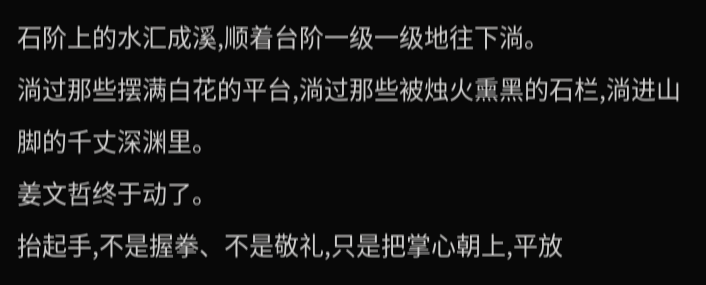石阶上的水汇成溪,顺着台阶一级一级地往下淌。
淌过那些摆满白花的平台,淌过那些被烛火熏黑的石栏,淌进山脚的千丈深渊里。
姜文哲终于动了。
抬起手,不是握拳、不是敬礼,只是把掌心朝上,平放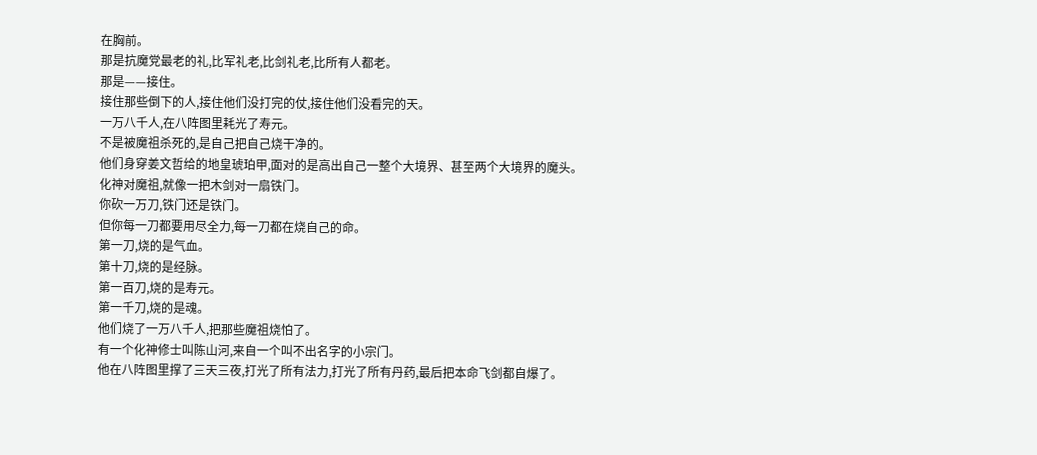在胸前。
那是抗魔党最老的礼,比军礼老,比剑礼老,比所有人都老。
那是——接住。
接住那些倒下的人,接住他们没打完的仗,接住他们没看完的天。
一万八千人,在八阵图里耗光了寿元。
不是被魔祖杀死的,是自己把自己烧干净的。
他们身穿姜文哲给的地皇琥珀甲,面对的是高出自己一整个大境界、甚至两个大境界的魔头。
化神对魔祖,就像一把木剑对一扇铁门。
你砍一万刀,铁门还是铁门。
但你每一刀都要用尽全力,每一刀都在烧自己的命。
第一刀,烧的是气血。
第十刀,烧的是经脉。
第一百刀,烧的是寿元。
第一千刀,烧的是魂。
他们烧了一万八千人,把那些魔祖烧怕了。
有一个化神修士叫陈山河,来自一个叫不出名字的小宗门。
他在八阵图里撑了三天三夜,打光了所有法力,打光了所有丹药,最后把本命飞剑都自爆了。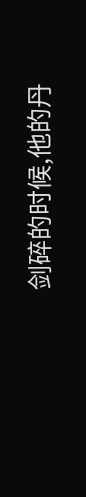剑碎的时候,他的丹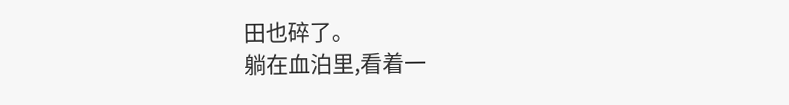田也碎了。
躺在血泊里,看着一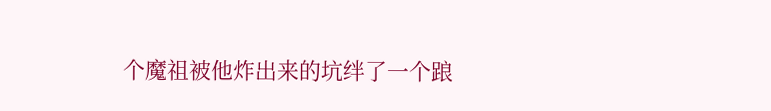个魔祖被他炸出来的坑绊了一个踉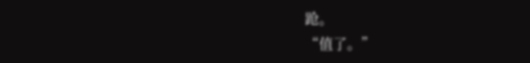跄。
“值了。”